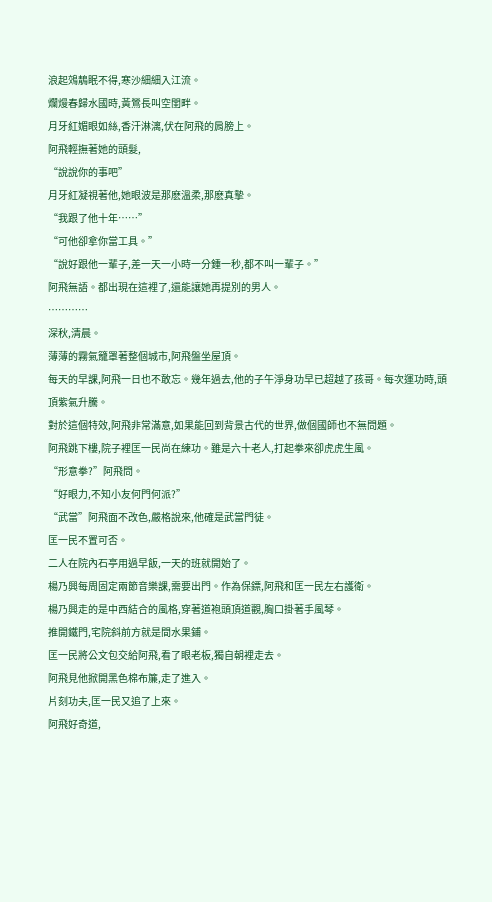浪起鵁鶄眠不得,寒沙細細入江流。
爛熳春歸水國時,黃鶯長叫空閨畔。
月牙紅媚眼如絲,香汗淋漓,伏在阿飛的肩膀上。
阿飛輕撫著她的頭髮,
“說說你的事吧”
月牙紅凝視著他,她眼波是那麽溫柔,那麽真摯。
“我跟了他十年……”
“可他卻拿你當工具。”
“說好跟他一輩子,差一天一小時一分鍾一秒,都不叫一輩子。”
阿飛無語。都出現在這裡了,還能讓她再提別的男人。
…………
深秋,清晨。
薄薄的霧氣籠罩著整個城市,阿飛盤坐屋頂。
每天的早課,阿飛一日也不敢忘。幾年過去,他的子午淨身功早已超越了孩哥。每次運功時,頭頂紫氣升騰。
對於這個特效,阿飛非常滿意,如果能回到背景古代的世界,做個國師也不無問題。
阿飛跳下樓,院子裡匡一民尚在練功。雖是六十老人,打起拳來卻虎虎生風。
“形意拳?”阿飛問。
“好眼力,不知小友何門何派?”
“武當”阿飛面不改色,嚴格說來,他確是武當門徒。
匡一民不置可否。
二人在院內石亭用過早飯,一天的班就開始了。
楊乃興每周固定兩節音樂課,需要出門。作為保鏢,阿飛和匡一民左右護衛。
楊乃興走的是中西結合的風格,穿著道袍頭頂道觀,胸口掛著手風琴。
推開鐵門,宅院斜前方就是間水果鋪。
匡一民將公文包交給阿飛,看了眼老板,獨自朝裡走去。
阿飛見他掀開黑色棉布簾,走了進入。
片刻功夫,匡一民又追了上來。
阿飛好奇道,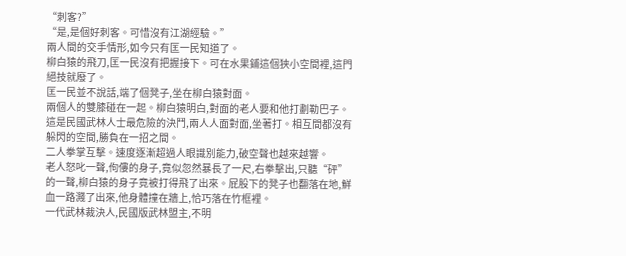“刺客?”
“是,是個好刺客。可惜沒有江湖經驗。”
兩人間的交手情形,如今只有匡一民知道了。
柳白猿的飛刀,匡一民沒有把握接下。可在水果鋪這個狹小空間裡,這門絕技就廢了。
匡一民並不說話,端了個凳子,坐在柳白猿對面。
兩個人的雙膝碰在一起。柳白猿明白,對面的老人要和他打劃勒巴子。
這是民國武林人士最危險的決鬥,兩人人面對面,坐著打。相互間都沒有躲閃的空間,勝負在一招之間。
二人拳掌互擊。速度逐漸超過人眼識別能力,破空聲也越來越響。
老人怒叱一聲,佝僂的身子,竟似忽然暴長了一尺,右拳擊出,只聽“砰”的一聲,柳白猿的身子竟被打得飛了出來。屁股下的凳子也翻落在地,鮮血一路濺了出來,他身體撞在牆上,恰巧落在竹框裡。
一代武林裁決人,民國版武林盟主,不明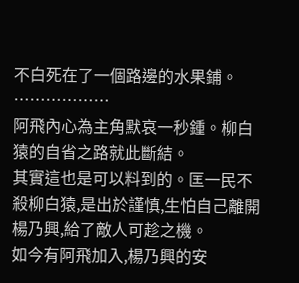不白死在了一個路邊的水果鋪。
………………
阿飛內心為主角默哀一秒鍾。柳白猿的自省之路就此斷結。
其實這也是可以料到的。匡一民不殺柳白猿,是出於謹慎,生怕自己離開楊乃興,給了敵人可趁之機。
如今有阿飛加入,楊乃興的安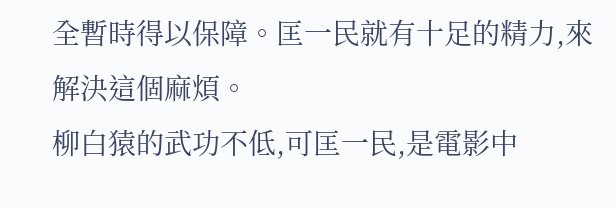全暫時得以保障。匡一民就有十足的精力,來解決這個麻煩。
柳白猿的武功不低,可匡一民,是電影中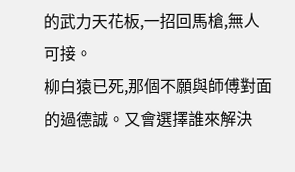的武力天花板,一招回馬槍,無人可接。
柳白猿已死,那個不願與師傅對面的過德誠。又會選擇誰來解決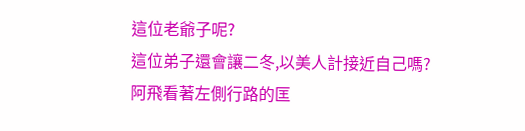這位老爺子呢?
這位弟子還會讓二冬,以美人計接近自己嗎?
阿飛看著左側行路的匡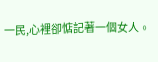一民,心裡卻惦記著一個女人。